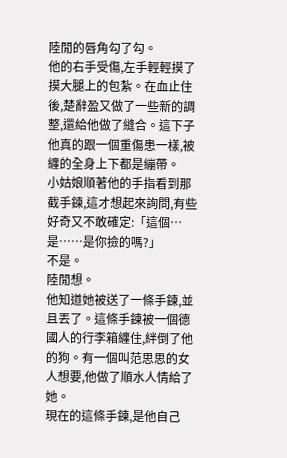陸閒的唇角勾了勾。
他的右手受傷,左手輕輕摸了摸大腿上的包紮。在血止住後,楚辭盈又做了一些新的調整,還給他做了縫合。這下子他真的跟一個重傷患一樣,被纏的全身上下都是繃帶。
小姑娘順著他的手指看到那截手鍊,這才想起來詢問,有些好奇又不敢確定:「這個…是……是你撿的嗎?」
不是。
陸閒想。
他知道她被送了一條手鍊,並且丟了。這條手鍊被一個德國人的行李箱纏住,絆倒了他的狗。有一個叫范思思的女人想要,他做了順水人情給了她。
現在的這條手鍊,是他自己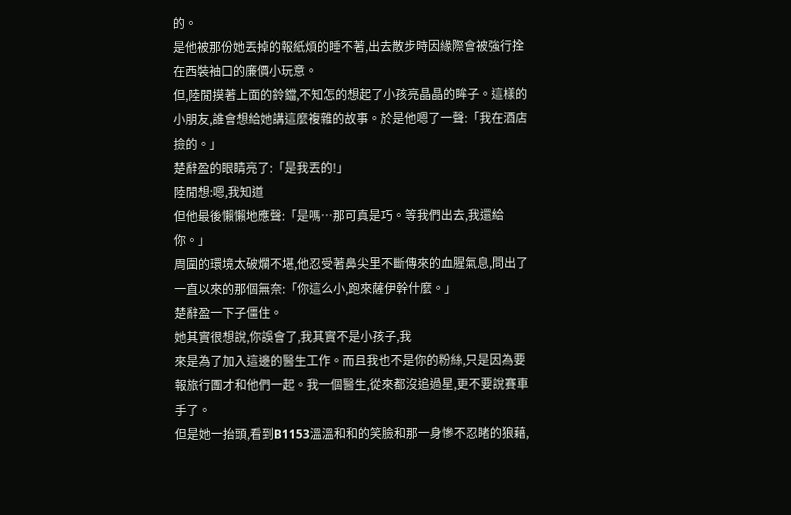的。
是他被那份她丟掉的報紙煩的睡不著,出去散步時因緣際會被強行拴在西裝袖口的廉價小玩意。
但,陸閒摸著上面的鈴鐺,不知怎的想起了小孩亮晶晶的眸子。這樣的小朋友,誰會想給她講這麼複雜的故事。於是他嗯了一聲:「我在酒店撿的。」
楚辭盈的眼睛亮了:「是我丟的!」
陸閒想:嗯,我知道
但他最後懶懶地應聲:「是嗎…那可真是巧。等我們出去,我還給你。」
周圍的環境太破爛不堪,他忍受著鼻尖里不斷傳來的血腥氣息,問出了一直以來的那個無奈:「你這么小,跑來薩伊幹什麼。」
楚辭盈一下子僵住。
她其實很想說,你誤會了,我其實不是小孩子,我
來是為了加入這邊的醫生工作。而且我也不是你的粉絲,只是因為要報旅行團才和他們一起。我一個醫生,從來都沒追過星,更不要說賽車手了。
但是她一抬頭,看到B1153溫溫和和的笑臉和那一身慘不忍睹的狼藉,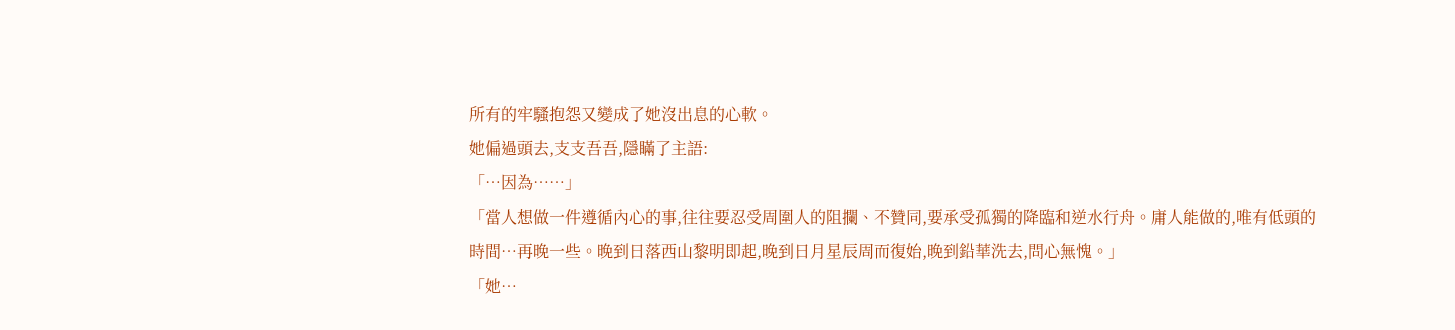所有的牢騷抱怨又變成了她沒出息的心軟。
她偏過頭去,支支吾吾,隱瞞了主語:
「…因為……」
「當人想做一件遵循內心的事,往往要忍受周圍人的阻攔、不贊同,要承受孤獨的降臨和逆水行舟。庸人能做的,唯有低頭的時間…再晚一些。晚到日落西山黎明即起,晚到日月星辰周而復始,晚到鉛華洗去,問心無愧。」
「她…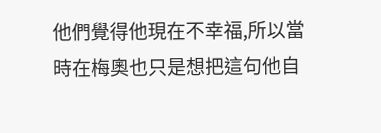他們覺得他現在不幸福,所以當時在梅奧也只是想把這句他自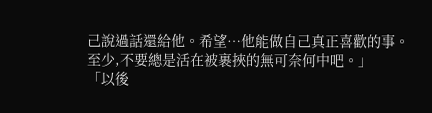己說過話還給他。希望…他能做自己真正喜歡的事。至少,不要總是活在被裹挾的無可奈何中吧。」
「以後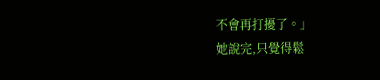不會再打擾了。」
她說完,只覺得鬆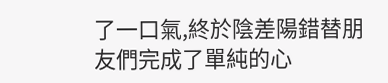了一口氣,終於陰差陽錯替朋友們完成了單純的心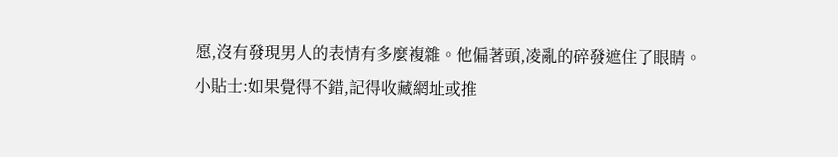愿,沒有發現男人的表情有多麼複雜。他偏著頭,凌亂的碎發遮住了眼睛。
小貼士:如果覺得不錯,記得收藏網址或推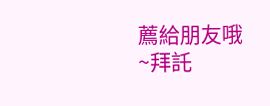薦給朋友哦~拜託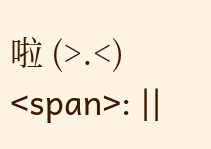啦 (>.<)
<span>: ||